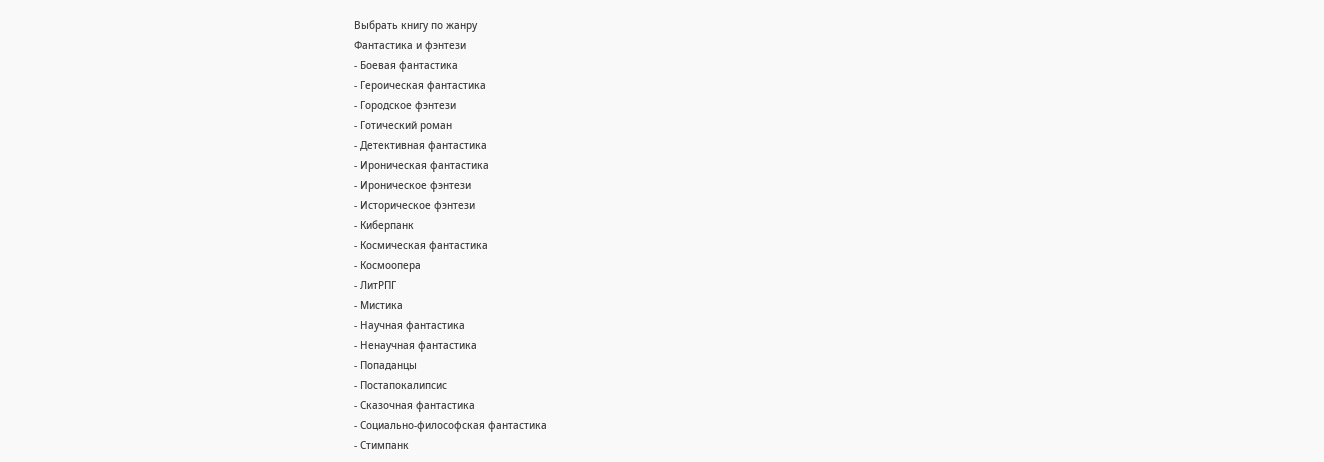Выбрать книгу по жанру
Фантастика и фэнтези
- Боевая фантастика
- Героическая фантастика
- Городское фэнтези
- Готический роман
- Детективная фантастика
- Ироническая фантастика
- Ироническое фэнтези
- Историческое фэнтези
- Киберпанк
- Космическая фантастика
- Космоопера
- ЛитРПГ
- Мистика
- Научная фантастика
- Ненаучная фантастика
- Попаданцы
- Постапокалипсис
- Сказочная фантастика
- Социально-философская фантастика
- Стимпанк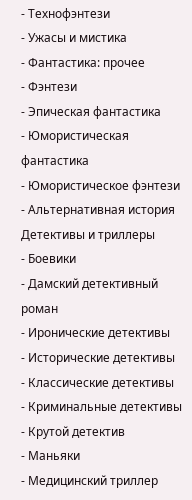- Технофэнтези
- Ужасы и мистика
- Фантастика: прочее
- Фэнтези
- Эпическая фантастика
- Юмористическая фантастика
- Юмористическое фэнтези
- Альтернативная история
Детективы и триллеры
- Боевики
- Дамский детективный роман
- Иронические детективы
- Исторические детективы
- Классические детективы
- Криминальные детективы
- Крутой детектив
- Маньяки
- Медицинский триллер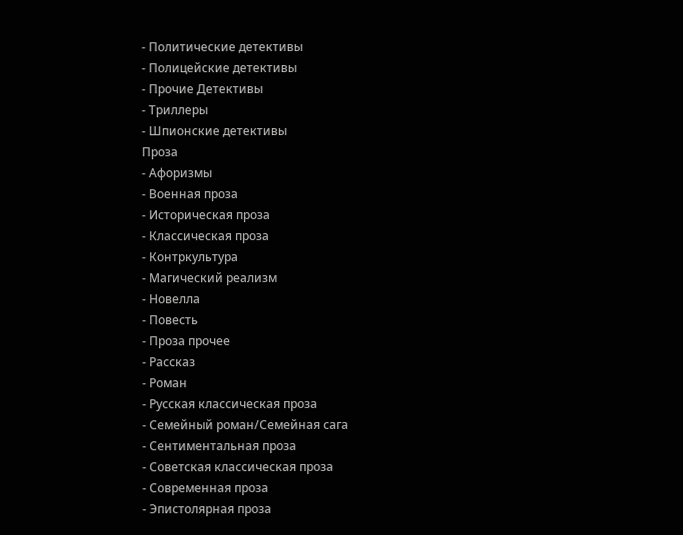- Политические детективы
- Полицейские детективы
- Прочие Детективы
- Триллеры
- Шпионские детективы
Проза
- Афоризмы
- Военная проза
- Историческая проза
- Классическая проза
- Контркультура
- Магический реализм
- Новелла
- Повесть
- Проза прочее
- Рассказ
- Роман
- Русская классическая проза
- Семейный роман/Семейная сага
- Сентиментальная проза
- Советская классическая проза
- Современная проза
- Эпистолярная проза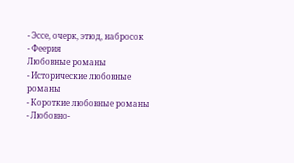- Эссе, очерк, этюд, набросок
- Феерия
Любовные романы
- Исторические любовные романы
- Короткие любовные романы
- Любовно-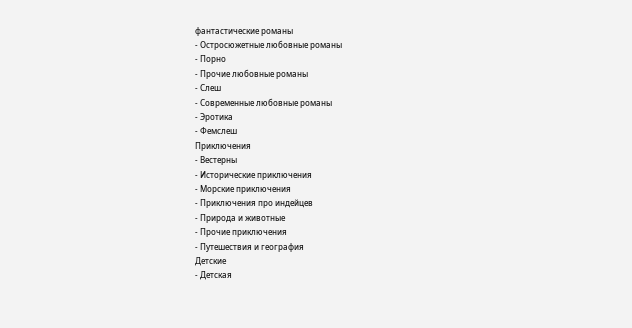фантастические романы
- Остросюжетные любовные романы
- Порно
- Прочие любовные романы
- Слеш
- Современные любовные романы
- Эротика
- Фемслеш
Приключения
- Вестерны
- Исторические приключения
- Морские приключения
- Приключения про индейцев
- Природа и животные
- Прочие приключения
- Путешествия и география
Детские
- Детская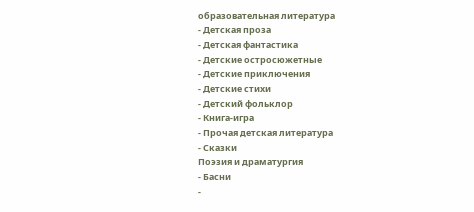образовательная литература
- Детская проза
- Детская фантастика
- Детские остросюжетные
- Детские приключения
- Детские стихи
- Детский фольклор
- Книга-игра
- Прочая детская литература
- Сказки
Поэзия и драматургия
- Басни
-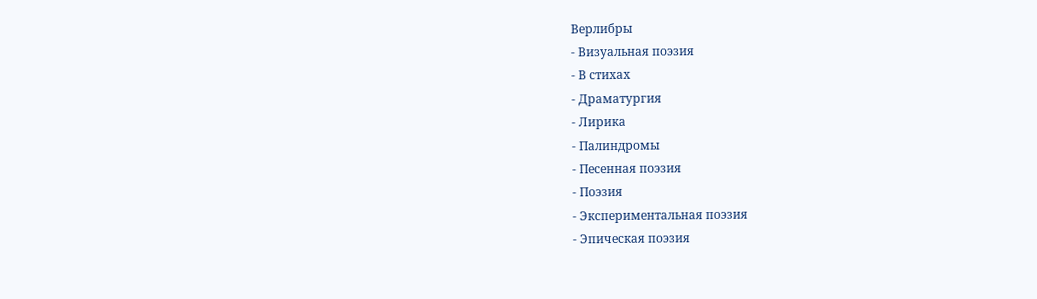Верлибры
- Визуальная поэзия
- В стихах
- Драматургия
- Лирика
- Палиндромы
- Песенная поэзия
- Поэзия
- Экспериментальная поэзия
- Эпическая поэзия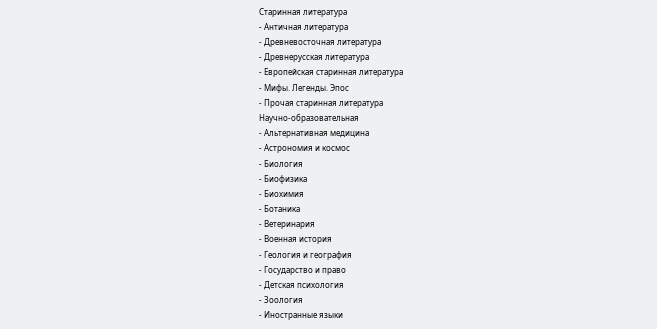Старинная литература
- Античная литература
- Древневосточная литература
- Древнерусская литература
- Европейская старинная литература
- Мифы. Легенды. Эпос
- Прочая старинная литература
Научно-образовательная
- Альтернативная медицина
- Астрономия и космос
- Биология
- Биофизика
- Биохимия
- Ботаника
- Ветеринария
- Военная история
- Геология и география
- Государство и право
- Детская психология
- Зоология
- Иностранные языки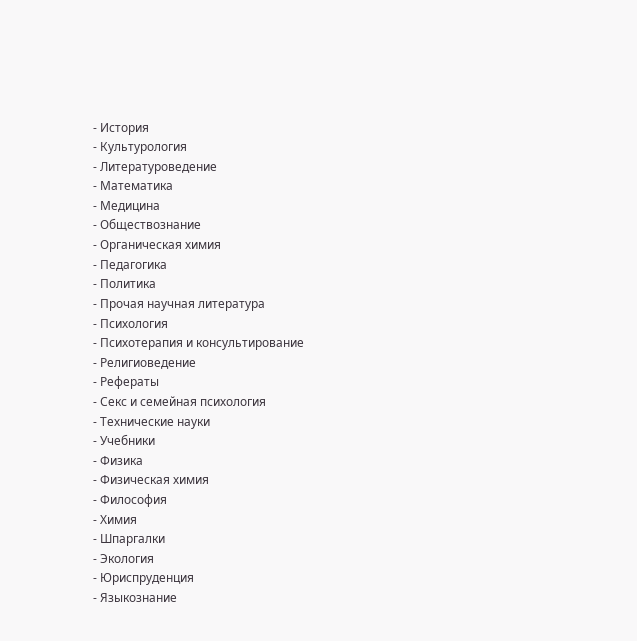- История
- Культурология
- Литературоведение
- Математика
- Медицина
- Обществознание
- Органическая химия
- Педагогика
- Политика
- Прочая научная литература
- Психология
- Психотерапия и консультирование
- Религиоведение
- Рефераты
- Секс и семейная психология
- Технические науки
- Учебники
- Физика
- Физическая химия
- Философия
- Химия
- Шпаргалки
- Экология
- Юриспруденция
- Языкознание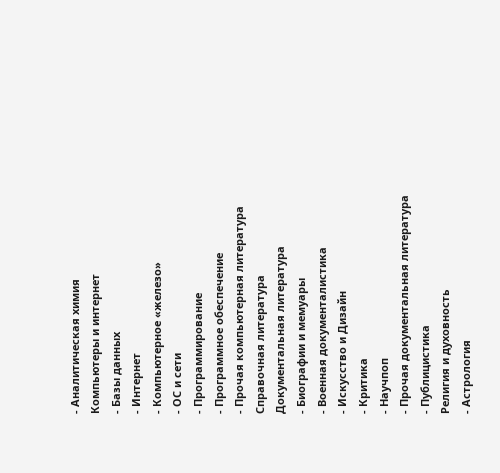- Аналитическая химия
Компьютеры и интернет
- Базы данных
- Интернет
- Компьютерное «железо»
- ОС и сети
- Программирование
- Программное обеспечение
- Прочая компьютерная литература
Справочная литература
Документальная литература
- Биографии и мемуары
- Военная документалистика
- Искусство и Дизайн
- Критика
- Научпоп
- Прочая документальная литература
- Публицистика
Религия и духовность
- Астрология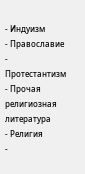- Индуизм
- Православие
- Протестантизм
- Прочая религиозная литература
- Религия
-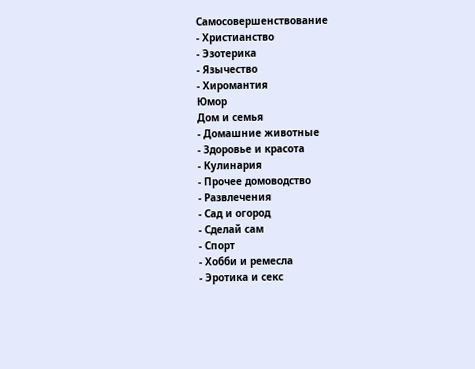Самосовершенствование
- Христианство
- Эзотерика
- Язычество
- Хиромантия
Юмор
Дом и семья
- Домашние животные
- Здоровье и красота
- Кулинария
- Прочее домоводство
- Развлечения
- Сад и огород
- Сделай сам
- Спорт
- Хобби и ремесла
- Эротика и секс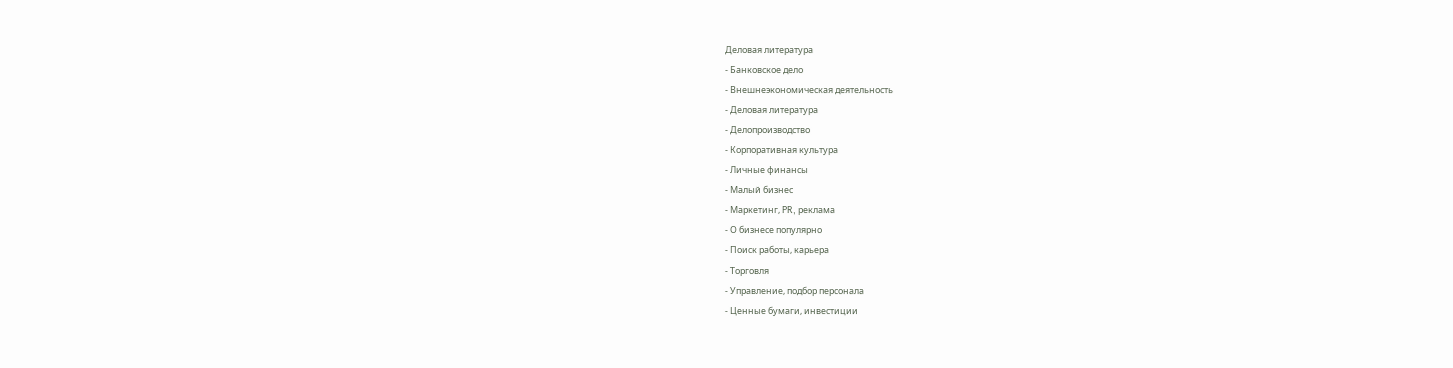Деловая литература
- Банковское дело
- Внешнеэкономическая деятельность
- Деловая литература
- Делопроизводство
- Корпоративная культура
- Личные финансы
- Малый бизнес
- Маркетинг, PR, реклама
- О бизнесе популярно
- Поиск работы, карьера
- Торговля
- Управление, подбор персонала
- Ценные бумаги, инвестиции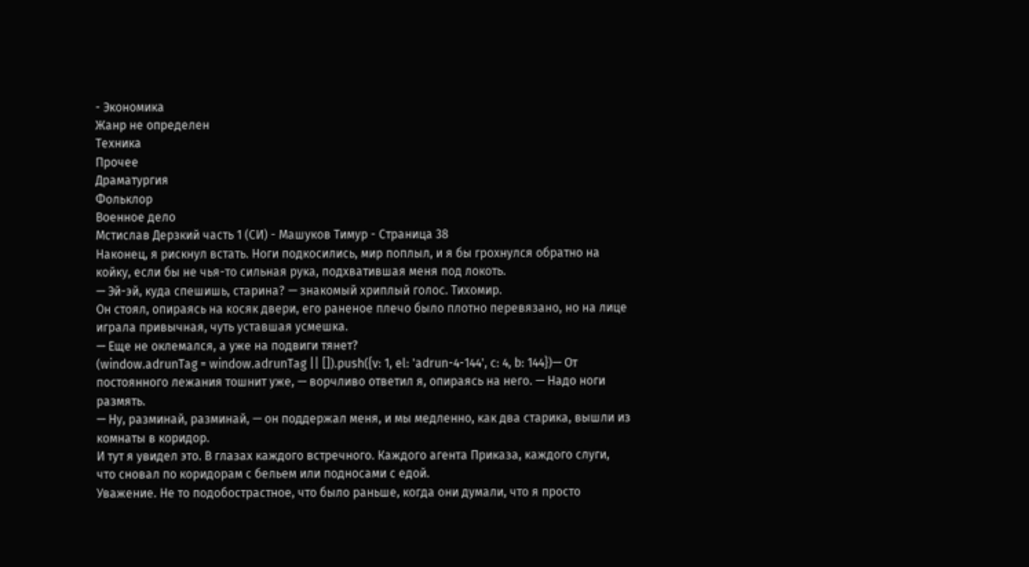- Экономика
Жанр не определен
Техника
Прочее
Драматургия
Фольклор
Военное дело
Мстислав Дерзкий часть 1 (СИ) - Машуков Тимур - Страница 38
Наконец, я рискнул встать. Ноги подкосились, мир поплыл, и я бы грохнулся обратно на койку, если бы не чья-то сильная рука, подхватившая меня под локоть.
— Эй-эй, куда спешишь, старина? — знакомый хриплый голос. Тихомир.
Он стоял, опираясь на косяк двери, его раненое плечо было плотно перевязано, но на лице играла привычная, чуть уставшая усмешка.
— Еще не оклемался, а уже на подвиги тянет?
(window.adrunTag = window.adrunTag || []).push({v: 1, el: 'adrun-4-144', c: 4, b: 144})— От постоянного лежания тошнит уже, — ворчливо ответил я, опираясь на него. — Надо ноги размять.
— Ну, разминай, разминай, — он поддержал меня, и мы медленно, как два старика, вышли из комнаты в коридор.
И тут я увидел это. В глазах каждого встречного. Каждого агента Приказа, каждого слуги, что сновал по коридорам с бельем или подносами с едой.
Уважение. Не то подобострастное, что было раньше, когда они думали, что я просто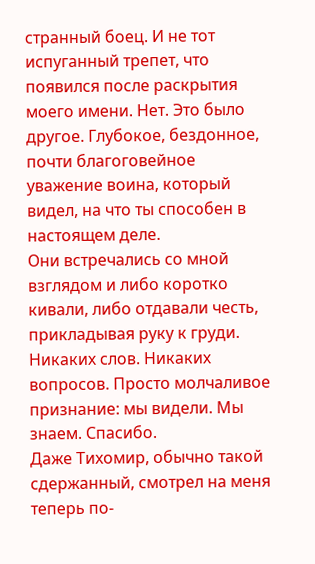странный боец. И не тот испуганный трепет, что появился после раскрытия моего имени. Нет. Это было другое. Глубокое, бездонное, почти благоговейное уважение воина, который видел, на что ты способен в настоящем деле.
Они встречались со мной взглядом и либо коротко кивали, либо отдавали честь, прикладывая руку к груди. Никаких слов. Никаких вопросов. Просто молчаливое признание: мы видели. Мы знаем. Спасибо.
Даже Тихомир, обычно такой сдержанный, смотрел на меня теперь по-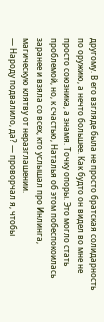другому. В его взгляде была не просто братская солидарность по оружию, а нечто большее. Как будто он видел во мне не просто союзника, а знамя. Точку опоры. Это могло стать проблемой, но, к счастью, Наталья об этом побеспокоилась заранее и взяла со всех, кто услышал про Инлинга, магическую клятву от неразглашении.
— Народу подвалило, да? — проворчал я, чтобы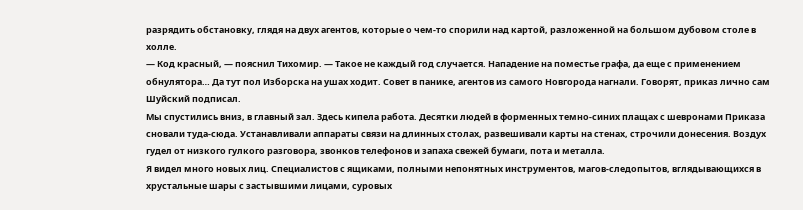разрядить обстановку, глядя на двух агентов, которые о чем-то спорили над картой, разложенной на большом дубовом столе в холле.
— Код красный, — пояснил Тихомир. — Такое не каждый год случается. Нападение на поместье графа, да еще с применением обнулятора… Да тут пол Изборска на ушах ходит. Совет в панике, агентов из самого Новгорода нагнали. Говорят, приказ лично сам Шуйский подписал.
Мы спустились вниз, в главный зал. Здесь кипела работа. Десятки людей в форменных темно-синих плащах с шевронами Приказа сновали туда-сюда. Устанавливали аппараты связи на длинных столах, развешивали карты на стенах, строчили донесения. Воздух гудел от низкого гулкого разговора, звонков телефонов и запаха свежей бумаги, пота и металла.
Я видел много новых лиц. Специалистов с ящиками, полными непонятных инструментов, магов-следопытов, вглядывающихся в хрустальные шары с застывшими лицами, суровых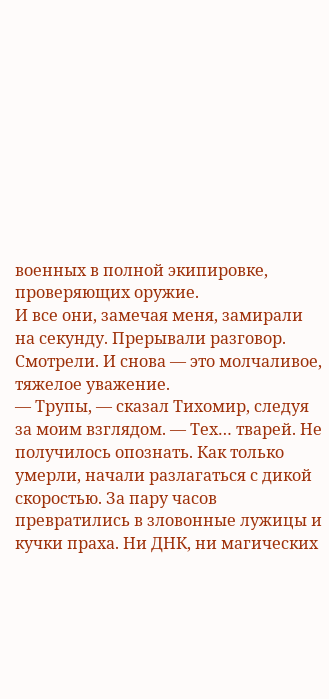военных в полной экипировке, проверяющих оружие.
И все они, замечая меня, замирали на секунду. Прерывали разговор. Смотрели. И снова — это молчаливое, тяжелое уважение.
— Трупы, — сказал Тихомир, следуя за моим взглядом. — Тех… тварей. Не получилось опознать. Как только умерли, начали разлагаться с дикой скоростью. За пару часов превратились в зловонные лужицы и кучки праха. Ни ДНК, ни магических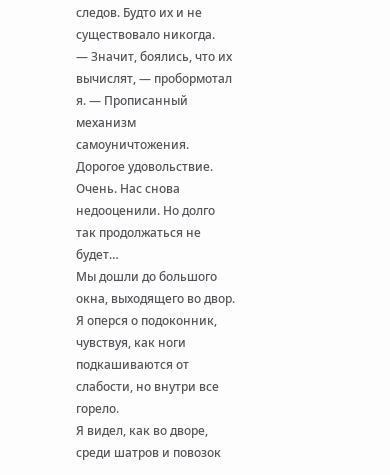следов. Будто их и не существовало никогда.
— Значит, боялись, что их вычислят, — пробормотал я. — Прописанный механизм самоуничтожения. Дорогое удовольствие. Очень. Нас снова недооценили. Но долго так продолжаться не будет…
Мы дошли до большого окна, выходящего во двор. Я оперся о подоконник, чувствуя, как ноги подкашиваются от слабости, но внутри все горело.
Я видел, как во дворе, среди шатров и повозок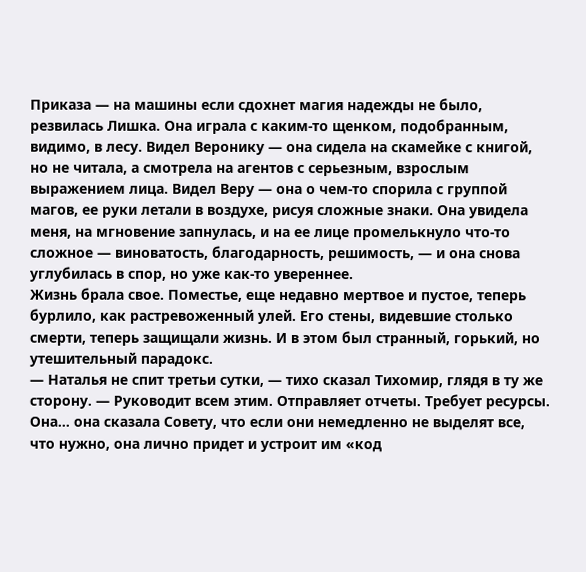Приказа — на машины если сдохнет магия надежды не было, резвилась Лишка. Она играла с каким-то щенком, подобранным, видимо, в лесу. Видел Веронику — она сидела на скамейке с книгой, но не читала, а смотрела на агентов с серьезным, взрослым выражением лица. Видел Веру — она о чем-то спорила с группой магов, ее руки летали в воздухе, рисуя сложные знаки. Она увидела меня, на мгновение запнулась, и на ее лице промелькнуло что-то сложное — виноватость, благодарность, решимость, — и она снова углубилась в спор, но уже как-то увереннее.
Жизнь брала свое. Поместье, еще недавно мертвое и пустое, теперь бурлило, как растревоженный улей. Его стены, видевшие столько смерти, теперь защищали жизнь. И в этом был странный, горький, но утешительный парадокс.
— Наталья не спит третьи сутки, — тихо сказал Тихомир, глядя в ту же сторону. — Руководит всем этим. Отправляет отчеты. Требует ресурсы. Она… она сказала Совету, что если они немедленно не выделят все, что нужно, она лично придет и устроит им «код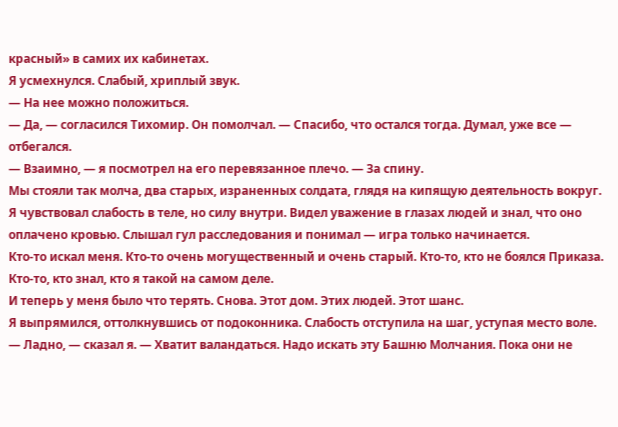красный» в самих их кабинетах.
Я усмехнулся. Слабый, хриплый звук.
— На нее можно положиться.
— Да, — согласился Тихомир. Он помолчал. — Спасибо, что остался тогда. Думал, уже все — отбегался.
— Взаимно, — я посмотрел на его перевязанное плечо. — За спину.
Мы стояли так молча, два старых, израненных солдата, глядя на кипящую деятельность вокруг. Я чувствовал слабость в теле, но силу внутри. Видел уважение в глазах людей и знал, что оно оплачено кровью. Слышал гул расследования и понимал — игра только начинается.
Кто-то искал меня. Кто-то очень могущественный и очень старый. Кто-то, кто не боялся Приказа. Кто-то, кто знал, кто я такой на самом деле.
И теперь у меня было что терять. Снова. Этот дом. Этих людей. Этот шанс.
Я выпрямился, оттолкнувшись от подоконника. Слабость отступила на шаг, уступая место воле.
— Ладно, — сказал я. — Хватит валандаться. Надо искать эту Башню Молчания. Пока они не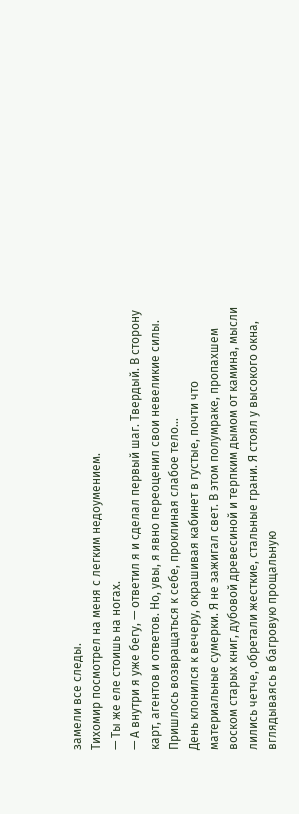замели все следы.
Тихомир посмотрел на меня с легким недоумением.
— Ты же еле стоишь на ногах.
— А внутри я уже бегу, — ответил я и сделал первый шаг. Твердый. В сторону карт, агентов и ответов. Но, увы, я явно переоценил свои невеликие силы. Пришлось возвращаться к себе, проклиная слабое тело…
День клонился к вечеру, окрашивая кабинет в густые, почти что материальные сумерки. Я не зажигал свет. В этом полумраке, пропахшем воском старых книг, дубовой древесиной и терпким дымом от камина, мысли лились четче, обретали жесткие, стальные грани. Я стоял у высокого окна, вглядываясь в багровую прощальную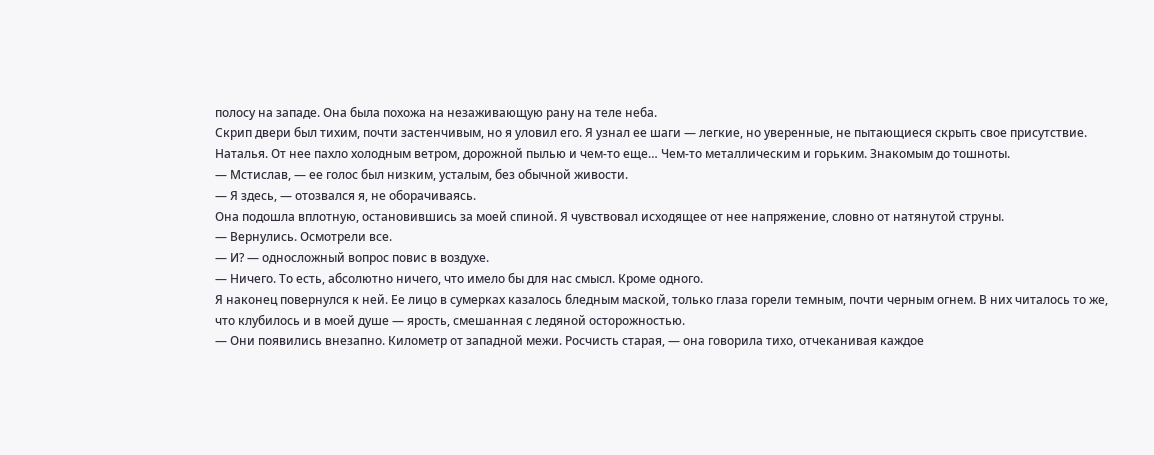полосу на западе. Она была похожа на незаживающую рану на теле неба.
Скрип двери был тихим, почти застенчивым, но я уловил его. Я узнал ее шаги — легкие, но уверенные, не пытающиеся скрыть свое присутствие. Наталья. От нее пахло холодным ветром, дорожной пылью и чем-то еще… Чем-то металлическим и горьким. Знакомым до тошноты.
— Мстислав, — ее голос был низким, усталым, без обычной живости.
— Я здесь, — отозвался я, не оборачиваясь.
Она подошла вплотную, остановившись за моей спиной. Я чувствовал исходящее от нее напряжение, словно от натянутой струны.
— Вернулись. Осмотрели все.
— И? — односложный вопрос повис в воздухе.
— Ничего. То есть, абсолютно ничего, что имело бы для нас смысл. Кроме одного.
Я наконец повернулся к ней. Ее лицо в сумерках казалось бледным маской, только глаза горели темным, почти черным огнем. В них читалось то же, что клубилось и в моей душе — ярость, смешанная с ледяной осторожностью.
— Они появились внезапно. Километр от западной межи. Росчисть старая, — она говорила тихо, отчеканивая каждое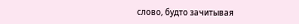слово, будто зачитывая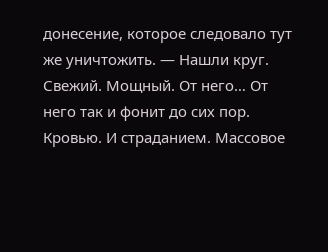донесение, которое следовало тут же уничтожить. — Нашли круг. Свежий. Мощный. От него… От него так и фонит до сих пор. Кровью. И страданием. Массовое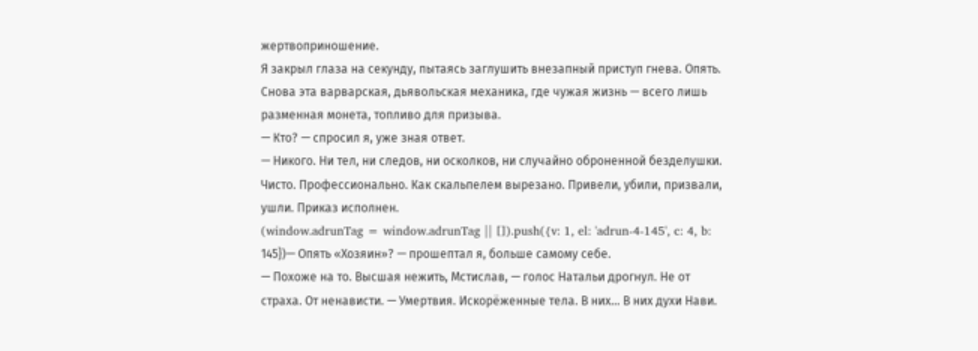жертвоприношение.
Я закрыл глаза на секунду, пытаясь заглушить внезапный приступ гнева. Опять. Снова эта варварская, дьявольская механика, где чужая жизнь — всего лишь разменная монета, топливо для призыва.
— Кто? — спросил я, уже зная ответ.
— Никого. Ни тел, ни следов, ни осколков, ни случайно оброненной безделушки. Чисто. Профессионально. Как скальпелем вырезано. Привели, убили, призвали, ушли. Приказ исполнен.
(window.adrunTag = window.adrunTag || []).push({v: 1, el: 'adrun-4-145', c: 4, b: 145})— Опять «Хозяин»? — прошептал я, больше самому себе.
— Похоже на то. Высшая нежить, Мстислав, — голос Натальи дрогнул. Не от страха. От ненависти. — Умертвия. Искорёженные тела. В них… В них духи Нави.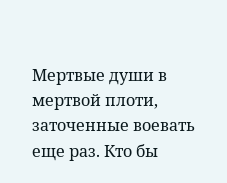Мертвые души в мертвой плоти, заточенные воевать еще раз. Кто бы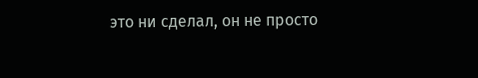это ни сделал, он не просто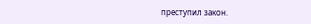преступил закон.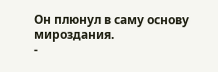Он плюнул в саму основу мироздания.
-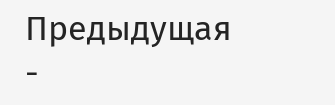Предыдущая
-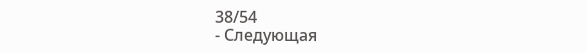38/54
- Следующая